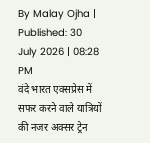By Malay Ojha | Published: 30 July 2026 | 08:28 PM
वंदे भारत एक्सप्रेस में सफर करने वाले यात्रियों की नजर अक्सर ट्रेन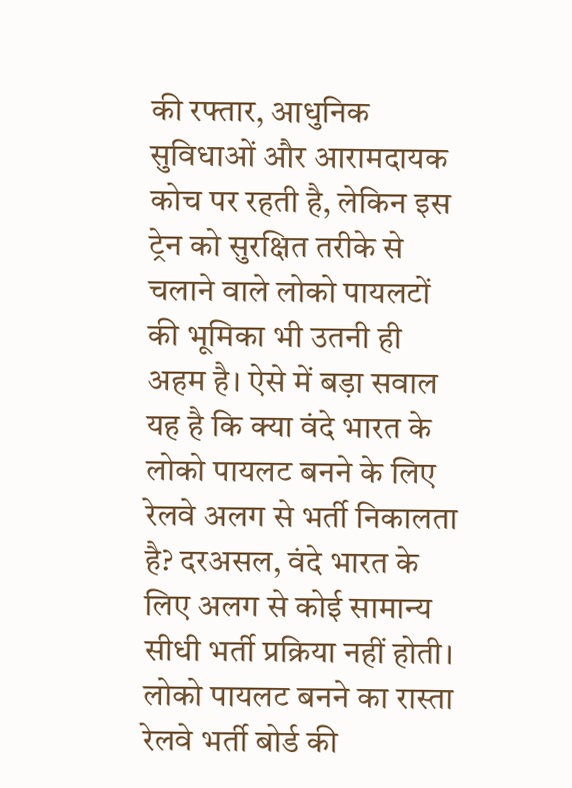की रफ्तार, आधुनिक सुविधाओं और आरामदायक कोच पर रहती है, लेकिन इस ट्रेन को सुरक्षित तरीके से चलाने वाले लोको पायलटों की भूमिका भी उतनी ही अहम है। ऐसे में बड़ा सवाल यह है कि क्या वंदे भारत के लोको पायलट बनने के लिए रेलवे अलग से भर्ती निकालता है? दरअसल, वंदे भारत के लिए अलग से कोई सामान्य सीधी भर्ती प्रक्रिया नहीं होती। लोको पायलट बनने का रास्ता रेलवे भर्ती बोर्ड की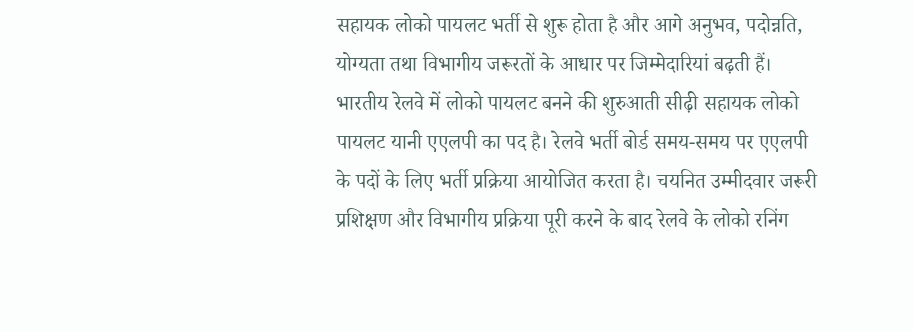सहायक लोको पायलट भर्ती से शुरू होता है और आगे अनुभव, पदोन्नति, योग्यता तथा विभागीय जरूरतों के आधार पर जिम्मेदारियां बढ़ती हैं।
भारतीय रेलवे में लोको पायलट बनने की शुरुआती सीढ़ी सहायक लोको पायलट यानी एएलपी का पद है। रेलवे भर्ती बोर्ड समय-समय पर एएलपी के पदों के लिए भर्ती प्रक्रिया आयोजित करता है। चयनित उम्मीदवार जरूरी प्रशिक्षण और विभागीय प्रक्रिया पूरी करने के बाद रेलवे के लोको रनिंग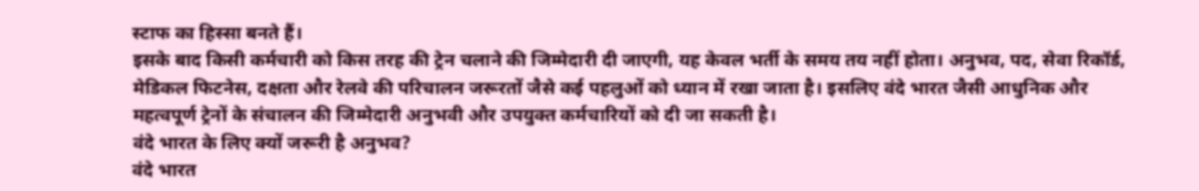स्टाफ का हिस्सा बनते हैं।
इसके बाद किसी कर्मचारी को किस तरह की ट्रेन चलाने की जिम्मेदारी दी जाएगी, यह केवल भर्ती के समय तय नहीं होता। अनुभव, पद, सेवा रिकॉर्ड, मेडिकल फिटनेस, दक्षता और रेलवे की परिचालन जरूरतों जैसे कई पहलुओं को ध्यान में रखा जाता है। इसलिए वंदे भारत जैसी आधुनिक और महत्वपूर्ण ट्रेनों के संचालन की जिम्मेदारी अनुभवी और उपयुक्त कर्मचारियों को दी जा सकती है।
वंदे भारत के लिए क्यों जरूरी है अनुभव?
वंदे भारत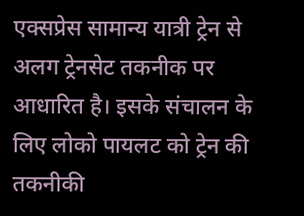एक्सप्रेस सामान्य यात्री ट्रेन से अलग ट्रेनसेट तकनीक पर आधारित है। इसके संचालन के लिए लोको पायलट को ट्रेन की तकनीकी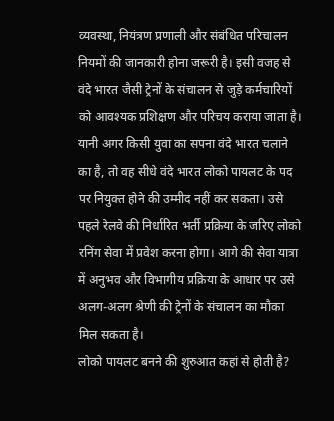व्यवस्था, नियंत्रण प्रणाली और संबंधित परिचालन नियमों की जानकारी होना जरूरी है। इसी वजह से वंदे भारत जैसी ट्रेनों के संचालन से जुड़े कर्मचारियों को आवश्यक प्रशिक्षण और परिचय कराया जाता है।
यानी अगर किसी युवा का सपना वंदे भारत चलाने का है, तो वह सीधे वंदे भारत लोको पायलट के पद पर नियुक्त होने की उम्मीद नहीं कर सकता। उसे पहले रेलवे की निर्धारित भर्ती प्रक्रिया के जरिए लोको रनिंग सेवा में प्रवेश करना होगा। आगे की सेवा यात्रा में अनुभव और विभागीय प्रक्रिया के आधार पर उसे अलग-अलग श्रेणी की ट्रेनों के संचालन का मौका मिल सकता है।
लोको पायलट बनने की शुरुआत कहां से होती है?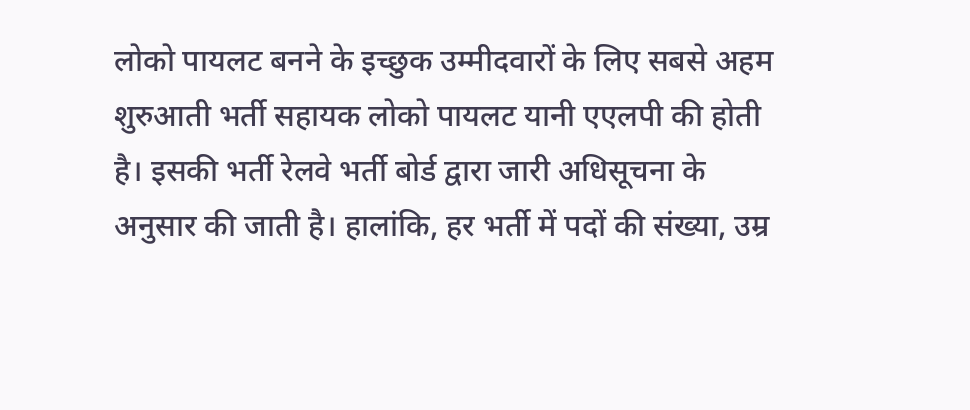लोको पायलट बनने के इच्छुक उम्मीदवारों के लिए सबसे अहम शुरुआती भर्ती सहायक लोको पायलट यानी एएलपी की होती है। इसकी भर्ती रेलवे भर्ती बोर्ड द्वारा जारी अधिसूचना के अनुसार की जाती है। हालांकि, हर भर्ती में पदों की संख्या, उम्र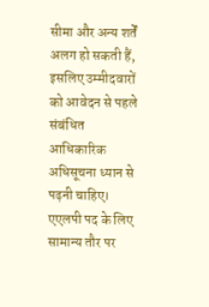सीमा और अन्य शर्तें अलग हो सकती हैं, इसलिए उम्मीदवारों को आवेदन से पहले संबंधित आधिकारिक अधिसूचना ध्यान से पढ़नी चाहिए।
एएलपी पद के लिए सामान्य तौर पर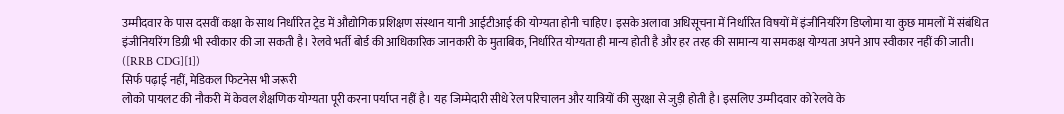उम्मीदवार के पास दसवीं कक्षा के साथ निर्धारित ट्रेड में औद्योगिक प्रशिक्षण संस्थान यानी आईटीआई की योग्यता होनी चाहिए। इसके अलावा अधिसूचना में निर्धारित विषयों में इंजीनियरिंग डिप्लोमा या कुछ मामलों में संबंधित इंजीनियरिंग डिग्री भी स्वीकार की जा सकती है। रेलवे भर्ती बोर्ड की आधिकारिक जानकारी के मुताबिक, निर्धारित योग्यता ही मान्य होती है और हर तरह की सामान्य या समकक्ष योग्यता अपने आप स्वीकार नहीं की जाती। ([RRB CDG][1])
सिर्फ पढ़ाई नहीं, मेडिकल फिटनेस भी जरूरी
लोको पायलट की नौकरी में केवल शैक्षणिक योग्यता पूरी करना पर्याप्त नहीं है। यह जिम्मेदारी सीधे रेल परिचालन और यात्रियों की सुरक्षा से जुड़ी होती है। इसलिए उम्मीदवार को रेलवे के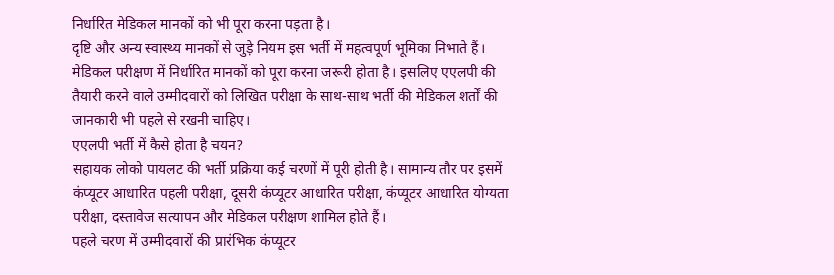निर्धारित मेडिकल मानकों को भी पूरा करना पड़ता है।
दृष्टि और अन्य स्वास्थ्य मानकों से जुड़े नियम इस भर्ती में महत्वपूर्ण भूमिका निभाते हैं। मेडिकल परीक्षण में निर्धारित मानकों को पूरा करना जरूरी होता है। इसलिए एएलपी की तैयारी करने वाले उम्मीदवारों को लिखित परीक्षा के साथ-साथ भर्ती की मेडिकल शर्तों की जानकारी भी पहले से रखनी चाहिए।
एएलपी भर्ती में कैसे होता है चयन?
सहायक लोको पायलट की भर्ती प्रक्रिया कई चरणों में पूरी होती है। सामान्य तौर पर इसमें कंप्यूटर आधारित पहली परीक्षा, दूसरी कंप्यूटर आधारित परीक्षा, कंप्यूटर आधारित योग्यता परीक्षा, दस्तावेज सत्यापन और मेडिकल परीक्षण शामिल होते हैं।
पहले चरण में उम्मीदवारों की प्रारंभिक कंप्यूटर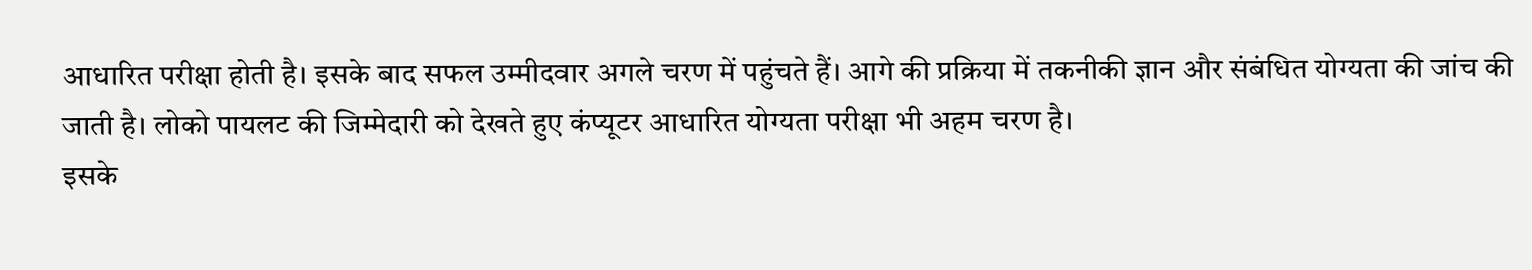आधारित परीक्षा होती है। इसके बाद सफल उम्मीदवार अगले चरण में पहुंचते हैं। आगे की प्रक्रिया में तकनीकी ज्ञान और संबंधित योग्यता की जांच की जाती है। लोको पायलट की जिम्मेदारी को देखते हुए कंप्यूटर आधारित योग्यता परीक्षा भी अहम चरण है।
इसके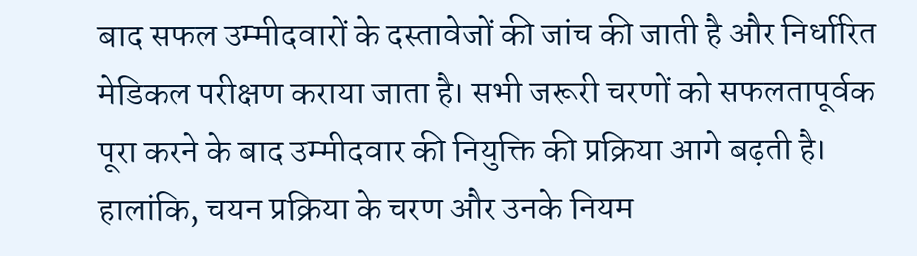बाद सफल उम्मीदवारों के दस्तावेजों की जांच की जाती है और निर्धारित मेडिकल परीक्षण कराया जाता है। सभी जरूरी चरणों को सफलतापूर्वक पूरा करने के बाद उम्मीदवार की नियुक्ति की प्रक्रिया आगे बढ़ती है। हालांकि, चयन प्रक्रिया के चरण और उनके नियम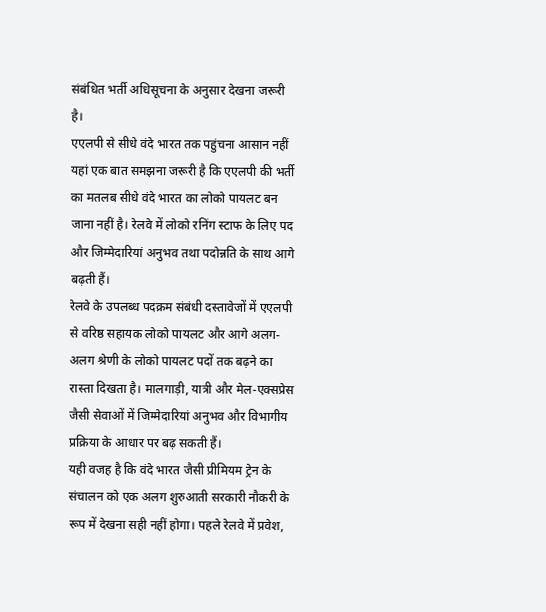संबंधित भर्ती अधिसूचना के अनुसार देखना जरूरी है।
एएलपी से सीधे वंदे भारत तक पहुंचना आसान नहीं
यहां एक बात समझना जरूरी है कि एएलपी की भर्ती का मतलब सीधे वंदे भारत का लोको पायलट बन जाना नहीं है। रेलवे में लोको रनिंग स्टाफ के लिए पद और जिम्मेदारियां अनुभव तथा पदोन्नति के साथ आगे बढ़ती हैं।
रेलवे के उपलब्ध पदक्रम संबंधी दस्तावेजों में एएलपी से वरिष्ठ सहायक लोको पायलट और आगे अलग-अलग श्रेणी के लोको पायलट पदों तक बढ़ने का रास्ता दिखता है। मालगाड़ी, यात्री और मेल-एक्सप्रेस जैसी सेवाओं में जिम्मेदारियां अनुभव और विभागीय प्रक्रिया के आधार पर बढ़ सकती हैं।
यही वजह है कि वंदे भारत जैसी प्रीमियम ट्रेन के संचालन को एक अलग शुरुआती सरकारी नौकरी के रूप में देखना सही नहीं होगा। पहले रेलवे में प्रवेश,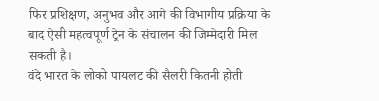फिर प्रशिक्षण, अनुभव और आगे की विभागीय प्रक्रिया के बाद ऐसी महत्वपूर्ण ट्रेन के संचालन की जिम्मेदारी मिल सकती है।
वंदे भारत के लोको पायलट की सैलरी कितनी होती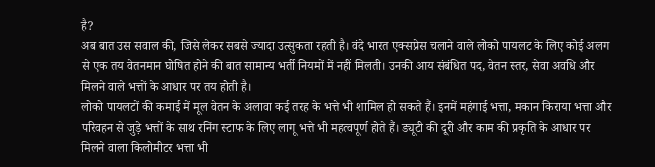है?
अब बात उस सवाल की, जिसे लेकर सबसे ज्यादा उत्सुकता रहती है। वंदे भारत एक्सप्रेस चलाने वाले लोको पायलट के लिए कोई अलग से एक तय वेतनमान घोषित होने की बात सामान्य भर्ती नियमों में नहीं मिलती। उनकी आय संबंधित पद, वेतन स्तर, सेवा अवधि और मिलने वाले भत्तों के आधार पर तय होती है।
लोको पायलटों की कमाई में मूल वेतन के अलावा कई तरह के भत्ते भी शामिल हो सकते हैं। इनमें महंगाई भत्ता, मकान किराया भत्ता और परिवहन से जुड़े भत्तों के साथ रनिंग स्टाफ के लिए लागू भत्ते भी महत्वपूर्ण होते हैं। ड्यूटी की दूरी और काम की प्रकृति के आधार पर मिलने वाला किलोमीटर भत्ता भी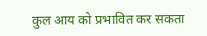कुल आय को प्रभावित कर सकता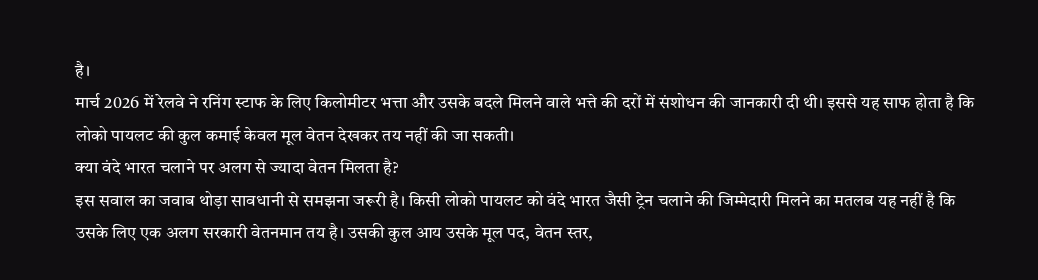है।
मार्च 2026 में रेलवे ने रनिंग स्टाफ के लिए किलोमीटर भत्ता और उसके बदले मिलने वाले भत्ते की दरों में संशोधन की जानकारी दी थी। इससे यह साफ होता है कि लोको पायलट की कुल कमाई केवल मूल वेतन देखकर तय नहीं की जा सकती।
क्या वंदे भारत चलाने पर अलग से ज्यादा वेतन मिलता है?
इस सवाल का जवाब थोड़ा सावधानी से समझना जरूरी है। किसी लोको पायलट को वंदे भारत जैसी ट्रेन चलाने की जिम्मेदारी मिलने का मतलब यह नहीं है कि उसके लिए एक अलग सरकारी वेतनमान तय है। उसकी कुल आय उसके मूल पद, वेतन स्तर,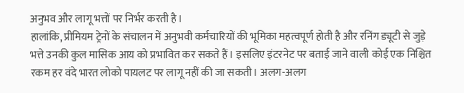अनुभव और लागू भत्तों पर निर्भर करती है।
हालांकि, प्रीमियम ट्रेनों के संचालन में अनुभवी कर्मचारियों की भूमिका महत्वपूर्ण होती है और रनिंग ड्यूटी से जुड़े भत्ते उनकी कुल मासिक आय को प्रभावित कर सकते हैं। इसलिए इंटरनेट पर बताई जाने वाली कोई एक निश्चित रकम हर वंदे भारत लोको पायलट पर लागू नहीं की जा सकती। अलग-अलग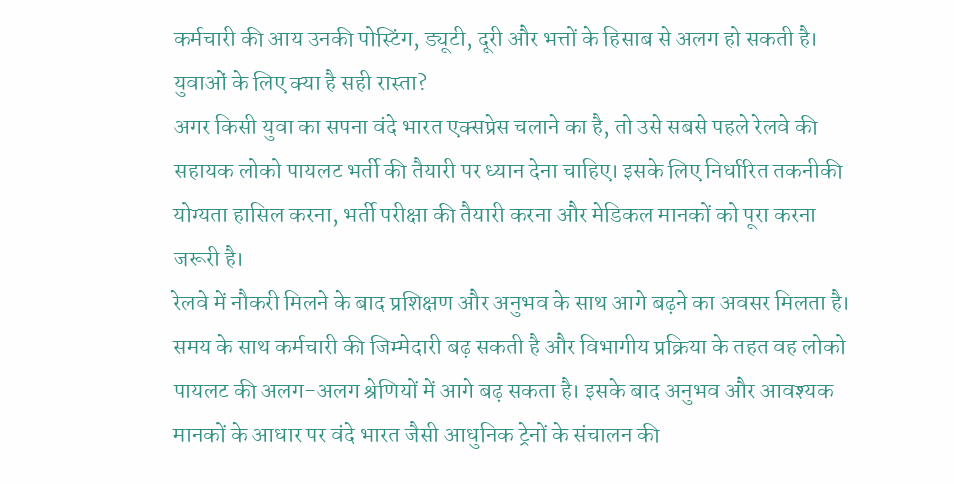कर्मचारी की आय उनकी पोस्टिंग, ड्यूटी, दूरी और भत्तों के हिसाब से अलग हो सकती है।
युवाओं के लिए क्या है सही रास्ता?
अगर किसी युवा का सपना वंदे भारत एक्सप्रेस चलाने का है, तो उसे सबसे पहले रेलवे की सहायक लोको पायलट भर्ती की तैयारी पर ध्यान देना चाहिए। इसके लिए निर्धारित तकनीकी योग्यता हासिल करना, भर्ती परीक्षा की तैयारी करना और मेडिकल मानकों को पूरा करना जरूरी है।
रेलवे में नौकरी मिलने के बाद प्रशिक्षण और अनुभव के साथ आगे बढ़ने का अवसर मिलता है। समय के साथ कर्मचारी की जिम्मेदारी बढ़ सकती है और विभागीय प्रक्रिया के तहत वह लोको पायलट की अलग-अलग श्रेणियों में आगे बढ़ सकता है। इसके बाद अनुभव और आवश्यक मानकों के आधार पर वंदे भारत जैसी आधुनिक ट्रेनों के संचालन की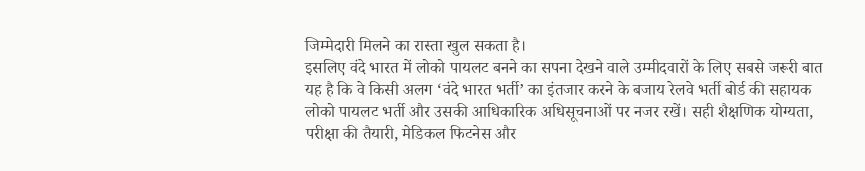जिम्मेदारी मिलने का रास्ता खुल सकता है।
इसलिए वंदे भारत में लोको पायलट बनने का सपना देखने वाले उम्मीदवारों के लिए सबसे जरूरी बात यह है कि वे किसी अलग ‘वंदे भारत भर्ती’ का इंतजार करने के बजाय रेलवे भर्ती बोर्ड की सहायक लोको पायलट भर्ती और उसकी आधिकारिक अधिसूचनाओं पर नजर रखें। सही शैक्षणिक योग्यता, परीक्षा की तैयारी, मेडिकल फिटनेस और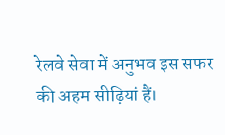रेलवे सेवा में अनुभव इस सफर की अहम सीढ़ियां हैं।